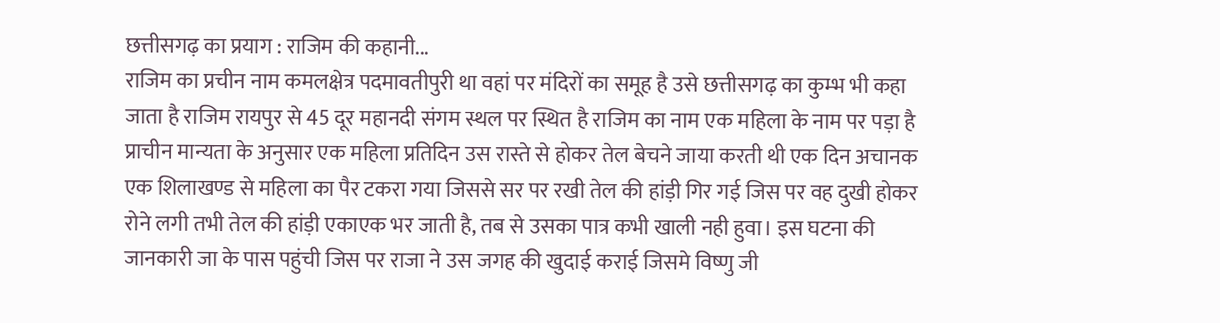छत्तीसगढ़ का प्रयाग : राजिम की कहानी...
राजिम का प्रचीन नाम कमलक्षेत्र पदमावतीपुरी था वहां पर मंदिरों का समूह है उसे छत्तीसगढ़ का कुम्भ भी कहा जाता है राजिम रायपुर से 45 दूर महानदी संगम स्थल पर स्थित है राजिम का नाम एक महिला के नाम पर पड़ा है प्राचीन मान्यता के अनुसार एक महिला प्रतिदिन उस रास्ते से होकर तेल बेचने जाया करती थी एक दिन अचानक एक शिलाखण्ड से महिला का पैर टकरा गया जिससे सर पर रखी तेल की हांड़ी गिर गई जिस पर वह दुखी होकर रोने लगी तभी तेल की हांड़ी एकाएक भर जाती है, तब से उसका पात्र कभी खाली नही हुवा। इस घटना की जानकारी जा के पास पहुंची जिस पर राजा ने उस जगह की खुदाई कराई जिसमे विष्णु जी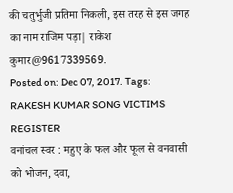की चतुर्भुजी प्रतिमा निकली, इस तरह से इस जगह का नाम राजिम पड़ा| राकेश कुमार@9617339569.
Posted on: Dec 07, 2017. Tags: RAKESH KUMAR SONG VICTIMS REGISTER
वनांचल स्वर : महुए के फल और फूल से वनवासी को भोजन, दवा,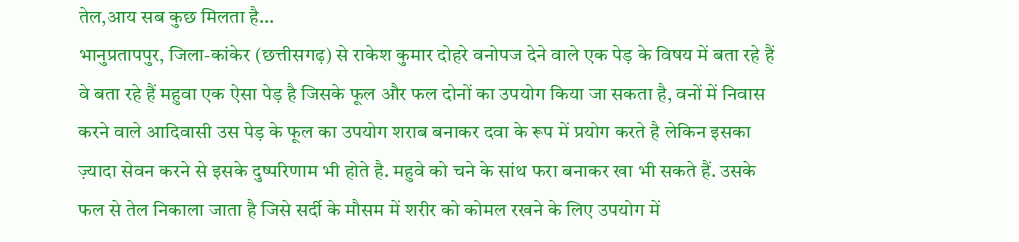तेल,आय सब कुछ मिलता है...
भानुप्रतापपुर, जिला-कांकेर (छत्तीसगढ़) से राकेश कुमार दोहरे वनोपज देने वाले एक पेड़ के विषय में बता रहे हैं वे बता रहे हैं महुवा एक ऐसा पेड़ है जिसके फूल और फल दोनों का उपयोग किया जा सकता है, वनों में निवास करने वाले आदिवासी उस पेड़ के फूल का उपयोग शराब बनाकर दवा के रूप में प्रयोग करते है लेकिन इसका ज़्यादा सेवन करने से इसके दुष्परिणाम भी होते है. महुवे को चने के सांथ फरा बनाकर खा भी सकते हैं. उसके फल से तेल निकाला जाता है जिसे सर्दी के मौसम में शरीर को कोमल रखने के लिए उपयोग में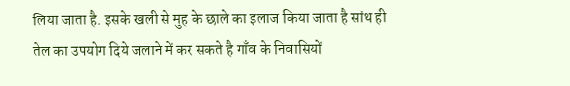लिया जाता है. इसके खली से मुह के छाले का इलाज किया जाता है सांथ ही तेल का उपयोग दिये जलाने में कर सकते है गाँव के निवासियों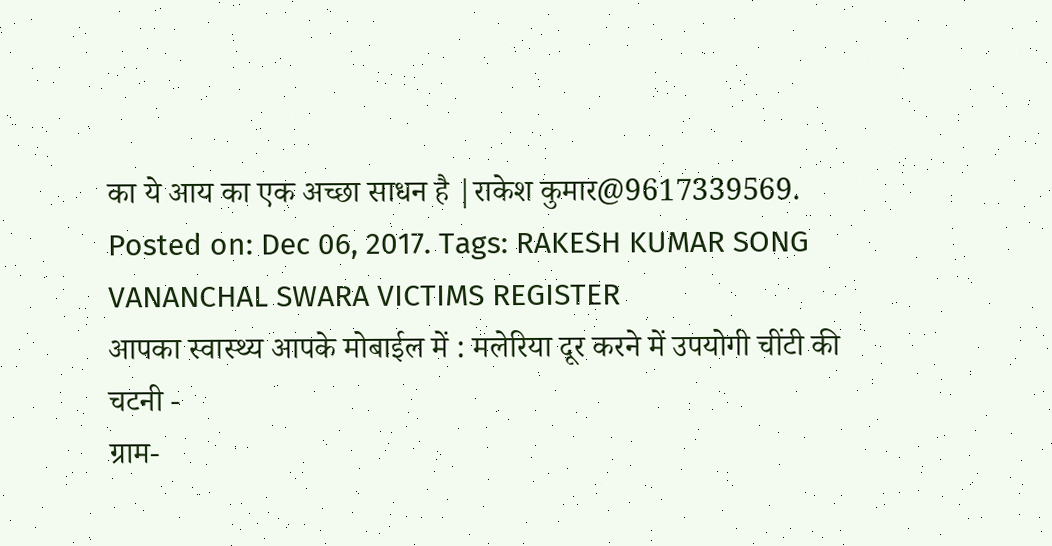का ये आय का एक अच्छा साधन है |राकेश कुमार@9617339569.
Posted on: Dec 06, 2017. Tags: RAKESH KUMAR SONG VANANCHAL SWARA VICTIMS REGISTER
आपका स्वास्थ्य आपके मोबाईल में : मलेरिया दूर करने में उपयोगी चींटी की चटनी -
ग्राम-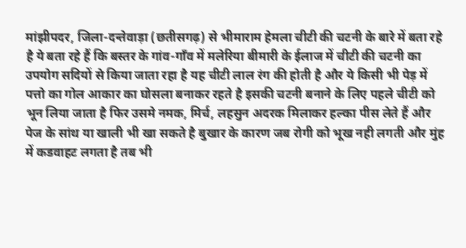मांझीपदर, जिला-दन्तेवाड़ा (छतीसगढ़) से भीमाराम हेमला चीटी की चटनी के बारे में बता रहे है ये बता रहे हैं कि बस्तर के गांव-गाँव में मलेरिया बीमारी के ईलाज में चीटी की चटनी का उपयोग सदियों से किया जाता रहा है यह चीटी लाल रंग की होती है और ये किसी भी पेड़ में पत्तो का गोल आकार का घोसला बनाकर रहते है इसकी चटनी बनाने के लिए पहले चीटी को भून लिया जाता है फिर उसमे नमक, मिर्च, लहसुन अदरक मिलाकर हल्का पीस लेते हैं और पेज के सांथ या खाली भी खा सकते है बुखार के कारण जब रोगी को भूख नही लगती और मुंह में कडवाहट लगता है तब भी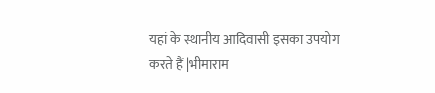यहां के स्थानीय आदिवासी इसका उपयोग करते हैं |भीमाराम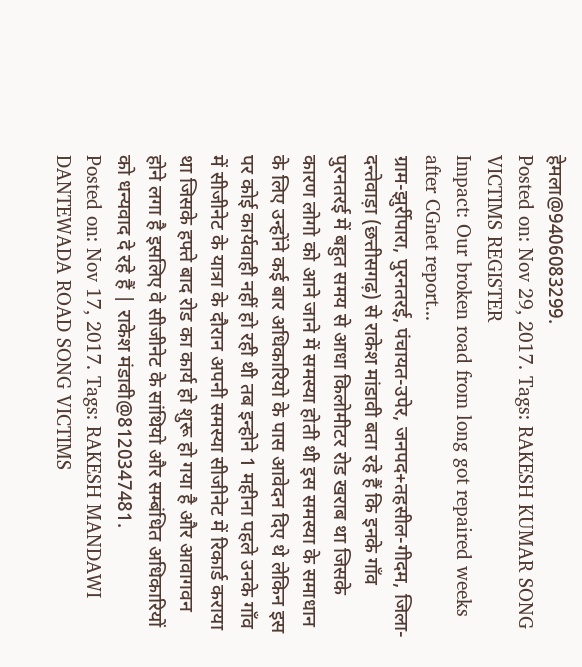हेमला@9406083299.
Posted on: Nov 29, 2017. Tags: RAKESH KUMAR SONG VICTIMS REGISTER
Impact: Our broken road from long got repaired weeks after CGnet report...
ग्राम-झुर्रीपारा, पुरनतरई, पंचायत-उपेर, जनपद+तहसील-गीदम, जिला-दन्तेवाड़ा (छत्तीसगढ़) से राकेश मांडावी बता रहे हैं कि इनके गाँव पुरनतरई में बहुत समय से आधा किलोमीटर रोड खराब था जिसके कारण लोगो को आने जाने में समस्या होती थी इस समस्या के समाधान के लिए उन्होंने कई बार अधिकारियो के पास आवेदन दिए थे लेकिन इस पर कोई कार्यवाही नहीं हो रही थी तब इन्होने 1 महीना पहले उनके गाँव में सीजीनेट के यात्रा के दौरान अपनी समस्या सीजीनेट में रिकार्ड कराया था जिसके हफ्ते बाद रोड का कार्य हो शुरू हो गया है और आवागवन होने लगा है इसलिए वे सीजीनेट के सांथियो और सम्बंधित अधिकारियों को धन्यवाद दे रहे हैं | राकेश मंडावी@8120347481.
Posted on: Nov 17, 2017. Tags: RAKESH MANDAWI DANTEWADA ROAD SONG VICTIMS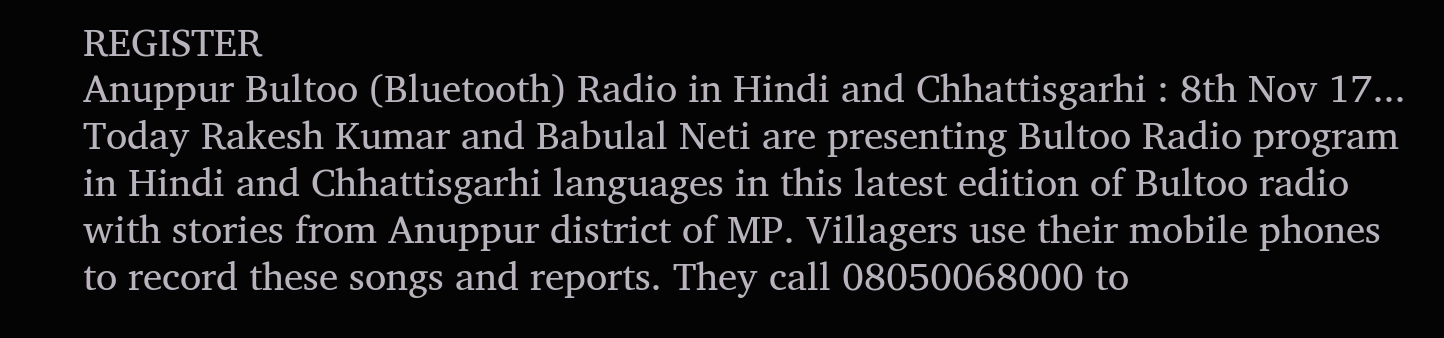REGISTER
Anuppur Bultoo (Bluetooth) Radio in Hindi and Chhattisgarhi : 8th Nov 17...
Today Rakesh Kumar and Babulal Neti are presenting Bultoo Radio program in Hindi and Chhattisgarhi languages in this latest edition of Bultoo radio with stories from Anuppur district of MP. Villagers use their mobile phones to record these songs and reports. They call 08050068000 to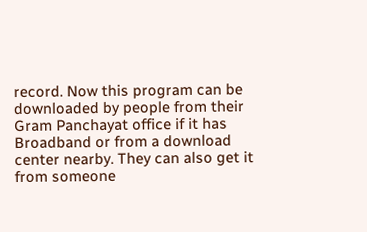record. Now this program can be downloaded by people from their Gram Panchayat office if it has Broadband or from a download center nearby. They can also get it from someone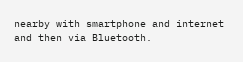nearby with smartphone and internet and then via Bluetooth.